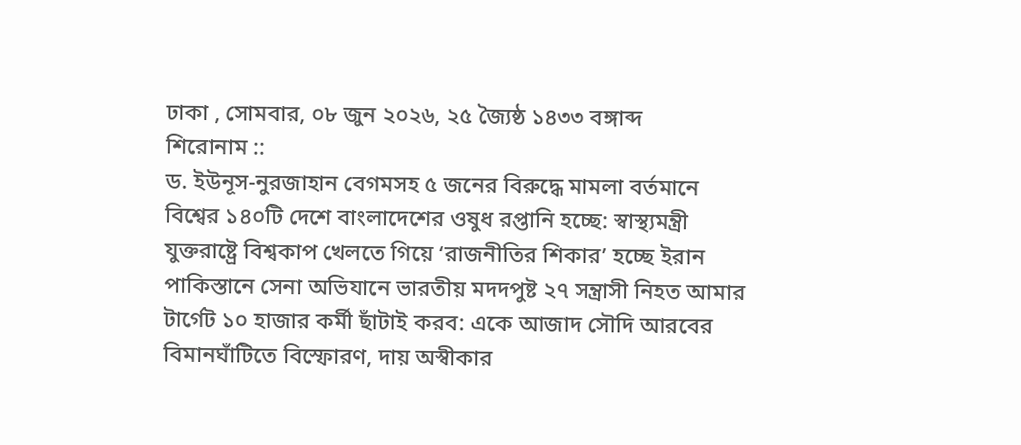ঢাকা , সোমবার, ০৮ জুন ২০২৬, ২৫ জ্যৈষ্ঠ ১৪৩৩ বঙ্গাব্দ
শিরোনাম ::
ড. ইউনূস-নুরজাহান বেগমসহ ৫ জনের বিরুদ্ধে মামলা বর্তমানে বিশ্বের ১৪০টি দেশে বাংলাদেশের ওষুধ রপ্তানি হচ্ছে: স্বাস্থ্যমন্ত্রী যুক্তরাষ্ট্রে বিশ্বকাপ খেলতে গিয়ে ‘রাজনীতির শিকার’ হচ্ছে ইরান পাকিস্তানে সেনা অভিযানে ভারতীয় মদদপুষ্ট ২৭ সন্ত্রাসী নিহত আমার টার্গেট ১০ হাজার কর্মী ছাঁটাই করব: একে আজাদ সৌদি আরবের বিমানঘাঁটিতে বিস্ফোরণ, দায় অস্বীকার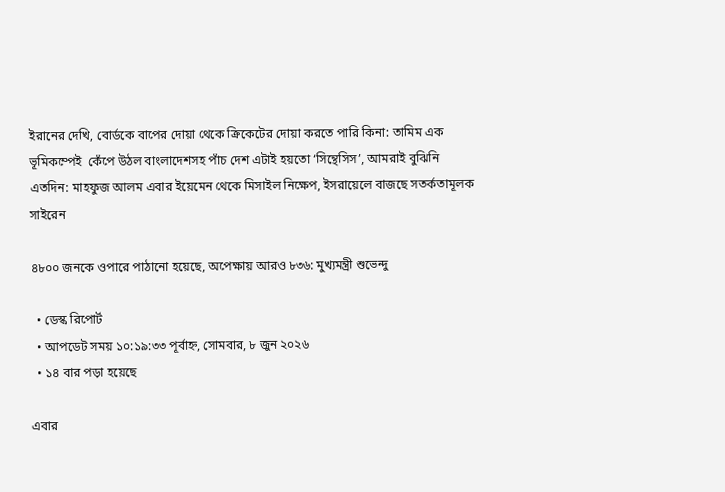ইরানের দেখি, বোর্ডকে বাপের দোয়া থেকে ক্রিকেটের দোয়া করতে পারি কিনা: তামিম এক ভূমিকম্পেই  কেঁপে উঠল বাংলাদেশসহ পাঁচ দেশ এটাই হয়তো ‘সিন্থেসিস’, আমরাই বুঝিনি এতদিন: মাহফুজ আলম এবার ইয়েমেন থেকে মিসাইল নিক্ষেপ, ইসরায়েলে বাজছে সতর্কতামূলক সাইরেন

৪৮০০ জনকে ওপারে পাঠানো হয়েছে, অপেক্ষায় আরও ৮৩৬: মুখ্যমন্ত্রী শুভেন্দু

  • ডেস্ক রিপোর্ট
  • আপডেট সময় ১০:১৯:৩৩ পূর্বাহ্ন, সোমবার, ৮ জুন ২০২৬
  • ১৪ বার পড়া হয়েছে

এবার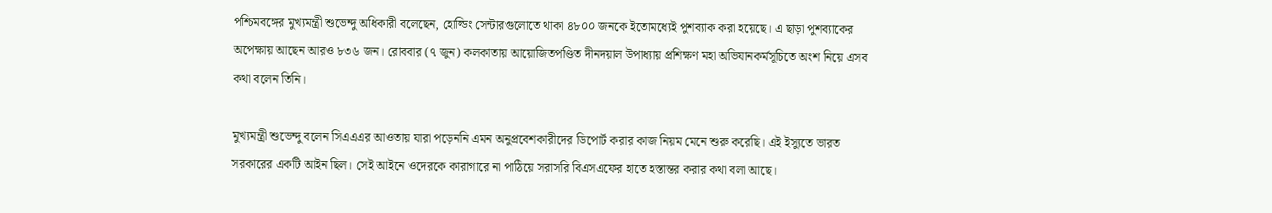পশ্চিমবঙ্গের মুখ্যমন্ত্রী শুভেন্দু অধিকারী বলেছেন, হোল্ডিং সেন্টারগুলোতে থাকা ৪৮০০ জনকে ইতোমধ্যেই পুশব্যাক করা হয়েছে। এ ছাড়া পুশব্যাকের অপেক্ষায় আছেন আরও ৮৩৬ জন। রোববার (৭ জুন) কলকাতায় আয়োজিতপণ্ডিত দীনদয়াল উপাধ্যায় প্রশিক্ষণ মহা অভিযানকর্মসূচিতে অংশ নিয়ে এসব কথা বলেন তিনি।

মুখ্যমন্ত্রী শুভেন্দু বলেন সিএএএর আওতায় যারা পড়েননি এমন অনুপ্রবেশকারীদের ডিপোর্ট করার কাজ নিয়ম মেনে শুরু করেছি। এই ইস্যুতে ভারত সরকারের একটি আইন ছিল। সেই আইনে ওদেরকে কারাগারে না পাঠিয়ে সরাসরি বিএসএফের হাতে হস্তান্তর করার কথা বলা আছে।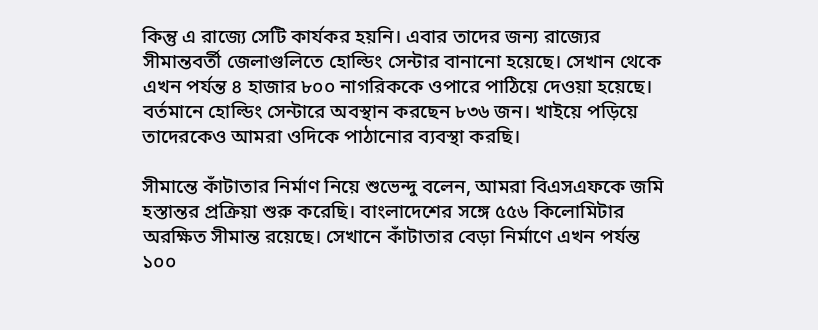কিন্তু এ রাজ্যে সেটি কার্যকর হয়নি। এবার তাদের জন্য রাজ্যের সীমান্তবর্তী জেলাগুলিতে হোল্ডিং সেন্টার বানানো হয়েছে। সেখান থেকে এখন পর্যন্ত ৪ হাজার ৮০০ নাগরিককে ওপারে পাঠিয়ে দেওয়া হয়েছে। বর্তমানে হোল্ডিং সেন্টারে অবস্থান করছেন ৮৩৬ জন। খাইয়ে পড়িয়ে তাদেরকেও আমরা ওদিকে পাঠানোর ব্যবস্থা করছি।

সীমান্তে কাঁটাতার নির্মাণ নিয়ে শুভেন্দু বলেন, আমরা বিএসএফকে জমি হস্তান্তর প্রক্রিয়া শুরু করেছি। বাংলাদেশের সঙ্গে ৫৫৬ কিলোমিটার অরক্ষিত সীমান্ত রয়েছে। সেখানে কাঁটাতার বেড়া নির্মাণে এখন পর্যন্ত ১০০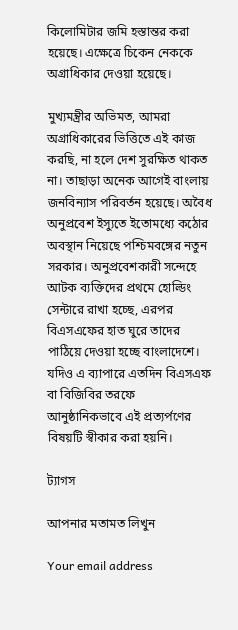কিলোমিটার জমি হস্তান্তর করা হয়েছে। এক্ষেত্রে চিকেন নেককে অগ্রাধিকার দেওয়া হয়েছে।

মুখ্যমন্ত্রীর অভিমত, আমরা অগ্রাধিকারের ভিত্তিতে এই কাজ করছি, না হলে দেশ সুরক্ষিত থাকত না। তাছাড়া অনেক আগেই বাংলায় জনবিন্যাস পরিবর্তন হয়েছে। অবৈধ অনুপ্রবেশ ইস্যুতে ইতোমধ্যে কঠোর অবস্থান নিয়েছে পশ্চিমবঙ্গের নতুন সরকার। অনুপ্রবেশকারী সন্দেহে আটক ব্যক্তিদের প্রথমে হোল্ডিং সেন্টারে রাখা হচ্ছে, এরপর বিএসএফের হাত ঘুরে তাদের পাঠিয়ে দেওয়া হচ্ছে বাংলাদেশে। যদিও এ ব্যাপারে এতদিন বিএসএফ বা বিজিবির তরফে আনুষ্ঠানিকভাবে এই প্রত্যর্পণের বিষয়টি স্বীকার করা হয়নি।

ট্যাগস

আপনার মতামত লিখুন

Your email address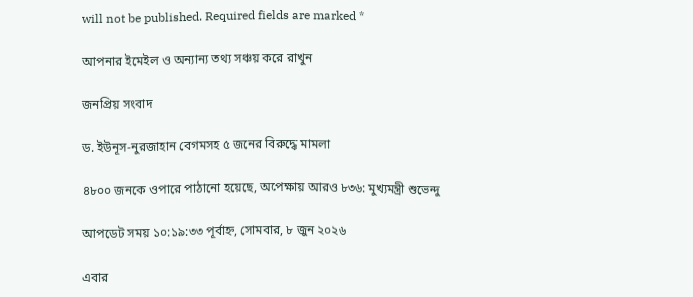will not be published. Required fields are marked *

আপনার ইমেইল ও অন্যান্য তথ্য সঞ্চয় করে রাখুন

জনপ্রিয় সংবাদ

ড. ইউনূস-নুরজাহান বেগমসহ ৫ জনের বিরুদ্ধে মামলা

৪৮০০ জনকে ওপারে পাঠানো হয়েছে, অপেক্ষায় আরও ৮৩৬: মুখ্যমন্ত্রী শুভেন্দু

আপডেট সময় ১০:১৯:৩৩ পূর্বাহ্ন, সোমবার, ৮ জুন ২০২৬

এবার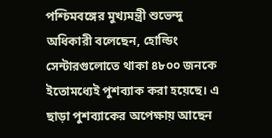পশ্চিমবঙ্গের মুখ্যমন্ত্রী শুভেন্দু অধিকারী বলেছেন, হোল্ডিং সেন্টারগুলোতে থাকা ৪৮০০ জনকে ইতোমধ্যেই পুশব্যাক করা হয়েছে। এ ছাড়া পুশব্যাকের অপেক্ষায় আছেন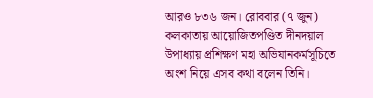আরও ৮৩৬ জন। রোববার (৭ জুন) কলকাতায় আয়োজিতপণ্ডিত দীনদয়াল উপাধ্যায় প্রশিক্ষণ মহা অভিযানকর্মসূচিতে অংশ নিয়ে এসব কথা বলেন তিনি।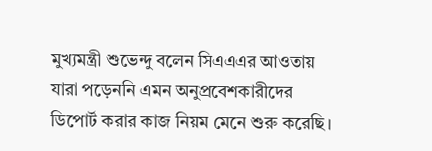মুখ্যমন্ত্রী শুভেন্দু বলেন সিএএএর আওতায় যারা পড়েননি এমন অনুপ্রবেশকারীদের ডিপোর্ট করার কাজ নিয়ম মেনে শুরু করেছি।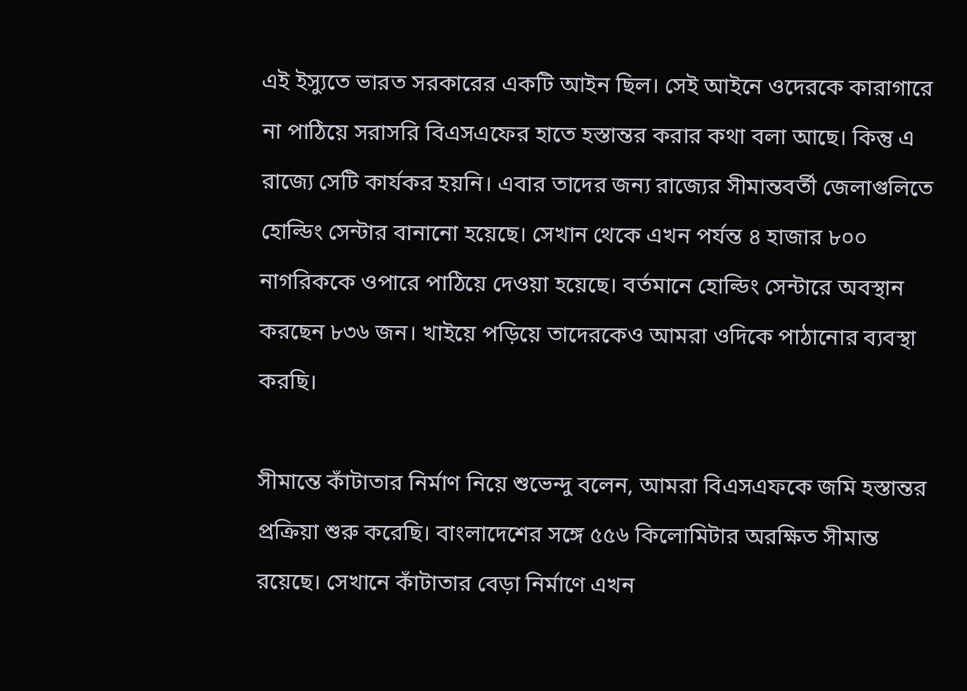এই ইস্যুতে ভারত সরকারের একটি আইন ছিল। সেই আইনে ওদেরকে কারাগারে না পাঠিয়ে সরাসরি বিএসএফের হাতে হস্তান্তর করার কথা বলা আছে। কিন্তু এ রাজ্যে সেটি কার্যকর হয়নি। এবার তাদের জন্য রাজ্যের সীমান্তবর্তী জেলাগুলিতে হোল্ডিং সেন্টার বানানো হয়েছে। সেখান থেকে এখন পর্যন্ত ৪ হাজার ৮০০ নাগরিককে ওপারে পাঠিয়ে দেওয়া হয়েছে। বর্তমানে হোল্ডিং সেন্টারে অবস্থান করছেন ৮৩৬ জন। খাইয়ে পড়িয়ে তাদেরকেও আমরা ওদিকে পাঠানোর ব্যবস্থা করছি।

সীমান্তে কাঁটাতার নির্মাণ নিয়ে শুভেন্দু বলেন, আমরা বিএসএফকে জমি হস্তান্তর প্রক্রিয়া শুরু করেছি। বাংলাদেশের সঙ্গে ৫৫৬ কিলোমিটার অরক্ষিত সীমান্ত রয়েছে। সেখানে কাঁটাতার বেড়া নির্মাণে এখন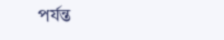পর্যন্ত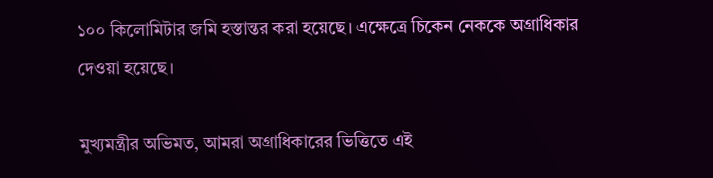১০০ কিলোমিটার জমি হস্তান্তর করা হয়েছে। এক্ষেত্রে চিকেন নেককে অগ্রাধিকার দেওয়া হয়েছে।

মুখ্যমন্ত্রীর অভিমত, আমরা অগ্রাধিকারের ভিত্তিতে এই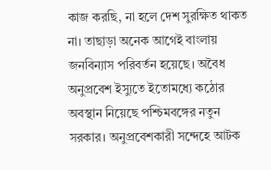কাজ করছি, না হলে দেশ সুরক্ষিত থাকত না। তাছাড়া অনেক আগেই বাংলায় জনবিন্যাস পরিবর্তন হয়েছে। অবৈধ অনুপ্রবেশ ইস্যুতে ইতোমধ্যে কঠোর অবস্থান নিয়েছে পশ্চিমবঙ্গের নতুন সরকার। অনুপ্রবেশকারী সন্দেহে আটক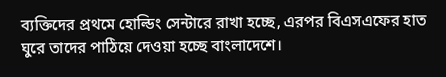ব্যক্তিদের প্রথমে হোল্ডিং সেন্টারে রাখা হচ্ছে, এরপর বিএসএফের হাত ঘুরে তাদের পাঠিয়ে দেওয়া হচ্ছে বাংলাদেশে।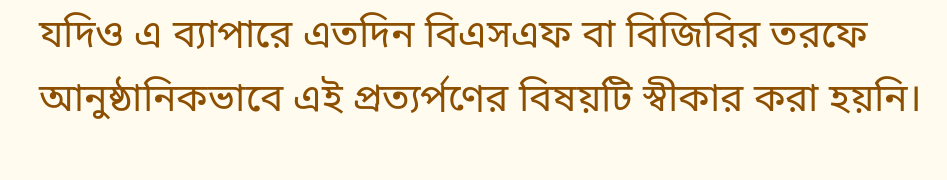যদিও এ ব্যাপারে এতদিন বিএসএফ বা বিজিবির তরফে আনুষ্ঠানিকভাবে এই প্রত্যর্পণের বিষয়টি স্বীকার করা হয়নি।